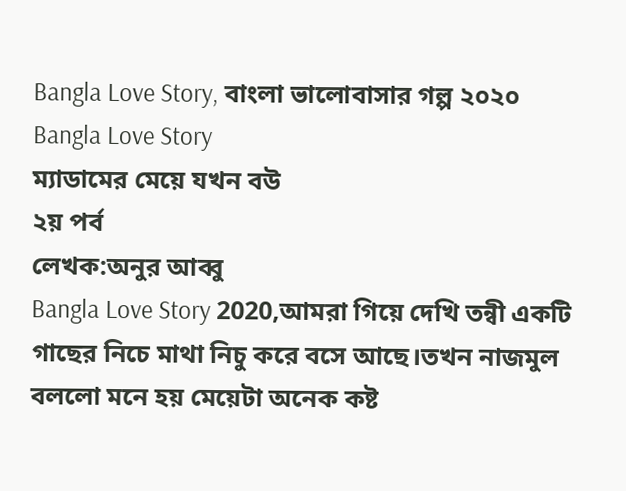Bangla Love Story, বাংলা ভালোবাসার গল্প ২০২০
Bangla Love Story
ম্যাডামের মেয়ে যখন বউ
২য় পর্ব
লেখক:অনুর আব্বু
Bangla Love Story 2020,আমরা গিয়ে দেখি তন্বী একটি গাছের নিচে মাথা নিচু করে বসে আছে।তখন নাজমুল বললো মনে হয় মেয়েটা অনেক কষ্ট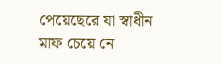পেয়েছেরে যা স্বাধীন মাফ চেয়ে নে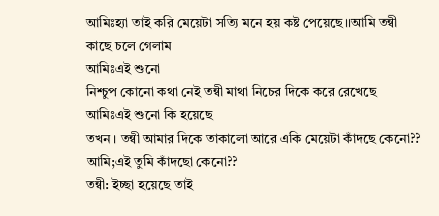আমিঃহ্যা তাই করি মেয়েটা সত্যি মনে হয় কষ্ট পেয়েছে।।আমি তন্বী কাছে চলে গেলাম
আমিঃএই শুনো
নিশ্চুপ কোনো কথা নেই তন্বী মাথা নিচের দিকে করে রেখেছে
আমিঃএই শুনো কি হয়েছে
তখন। তন্বী আমার দিকে তাকালো আরে একি মেয়েটা কাঁদছে কেনো??
আমি;এই তুমি কাঁদছো কেনো??
তন্বী: ইচ্ছা হয়েছে তাই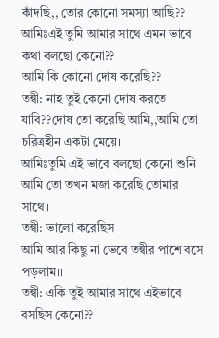কাঁদছি,, তোর কোনো সমস্যা আছি??
আমিঃএই তুমি আমার সাথে এমন ভাবে কথা বলছো কেনো??
আমি কি কোনো দোষ করেছি??
তন্বী: নাহ তুই কেনো দোষ করতে যাবি??দোষ তো করেছি আমি,,আমি তো চরিত্রহীন একটা মেয়ে।
আমিঃতুমি এই ভাবে বলছো কেনো শুনি আমি তো তখন মজা করেছি তোমার সাথে।
তন্বী: ভালো করেছিস
আমি আর কিছু না ভেবে তন্বীর পাশে বসে পড়লাম।।
তন্বী: একি তুই আমার সাথে এইভাবে বসছিস কেনো??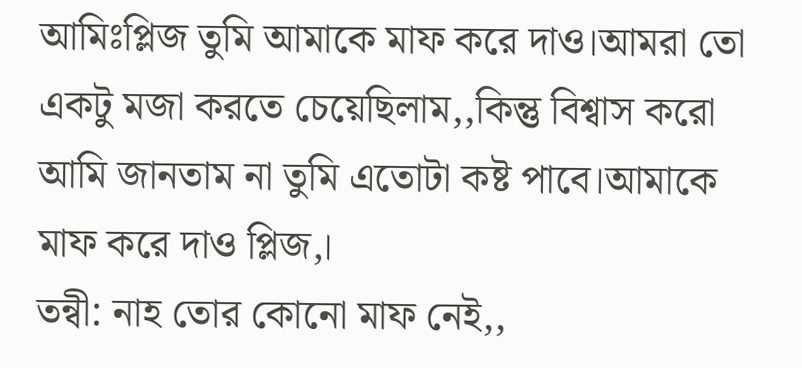আমিঃপ্লিজ তুমি আমাকে মাফ করে দাও।আমরা তো একটু মজা করতে চেয়েছিলাম,,কিন্তু বিশ্বাস করো আমি জানতাম না তুমি এতোটা কষ্ট পাবে।আমাকে মাফ করে দাও প্লিজ,।
তন্বী: নাহ তোর কোনো মাফ নেই,,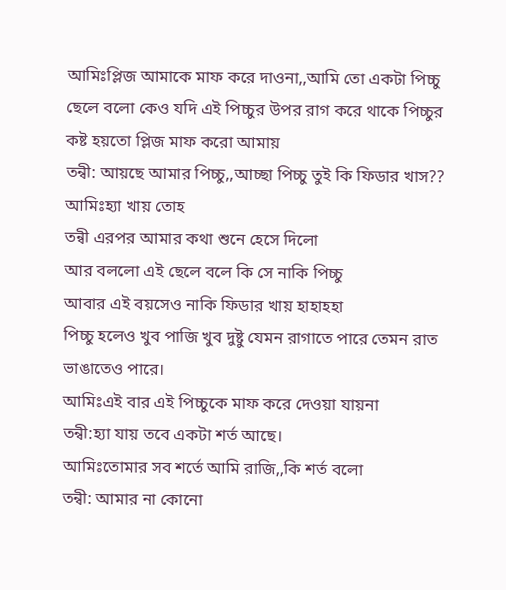আমিঃপ্লিজ আমাকে মাফ করে দাওনা,,আমি তো একটা পিচ্চু ছেলে বলো কেও যদি এই পিচ্চুর উপর রাগ করে থাকে পিচ্চুর কষ্ট হয়তো প্লিজ মাফ করো আমায়
তন্বী: আয়ছে আমার পিচ্চু,,আচ্ছা পিচ্চু তুই কি ফিডার খাস??
আমিঃহ্যা খায় তোহ
তন্বী এরপর আমার কথা শুনে হেসে দিলো
আর বললো এই ছেলে বলে কি সে নাকি পিচ্চু
আবার এই বয়সেও নাকি ফিডার খায় হাহাহহা
পিচ্চু হলেও খুব পাজি খুব দুষ্টু যেমন রাগাতে পারে তেমন রাত ভাঙাতেও পারে।
আমিঃএই বার এই পিচ্চুকে মাফ করে দেওয়া যায়না
তন্বী:হ্যা যায় তবে একটা শর্ত আছে।
আমিঃতোমার সব শর্তে আমি রাজি,,কি শর্ত বলো
তন্বী: আমার না কোনো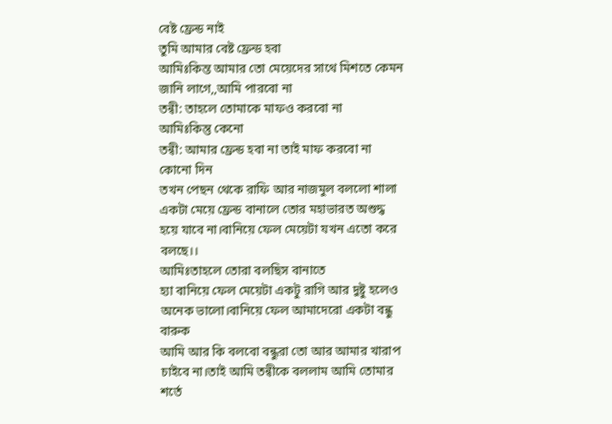বেষ্ট ফ্রেন্ড নাই
তুমি আমার বেষ্ট ফ্রেন্ড হবা
আমিঃকিন্ত আমার তো মেয়েদের সাথে মিশতে কেমন জানি লাগে,,আমি পারবো না
তন্বী: তাহলে তোমাকে মাফও করবো না
আমিঃকিন্তু কেনো
তন্বী: আমার ফ্রেন্ড হবা না তাই মাফ করবো না কোনো দিন
তখন পেছন থেকে রাফি আর নাজমুল বললো শালা একটা মেয়ে ফ্রেন্ড বানালে তোর মহাভারত অশুদ্ধ হয়ে যাবে না।বানিয়ে ফেল মেয়েটা যখন এতো করে বলছে।।
আমিঃতাহলে তোরা বলছিস বানাতে
হ্যা বানিয়ে ফেল মেয়েটা একটু রাগি আর দুষ্টু হলেও অনেক ভালো।বানিয়ে ফেল আমাদেরো একটা বন্ধু বারুক
আমি আর কি বলবো বন্ধুরা তো আর আমার খারাপ চাইবে না।তাই আমি তন্বীকে বললাম আমি তোমার শর্তে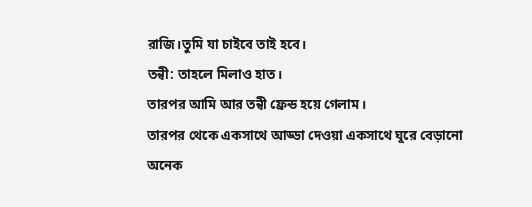রাজি।তুমি যা চাইবে তাই হবে।
তন্বী: তাহলে মিলাও হাত।
তারপর আমি আর তন্বী ফ্রেন্ড হয়ে গেলাম।
তারপর থেকে একসাথে আড্ডা দেওয়া একসাথে ঘুরে বেড়ানো অনেক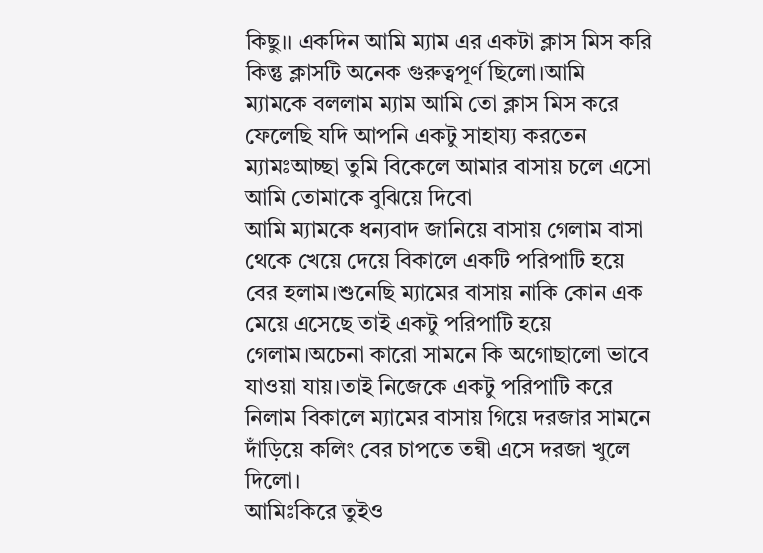কিছু।। একদিন আমি ম্যাম এর একটা ক্লাস মিস করি কিন্তু ক্লাসটি অনেক গুরুত্বপূর্ণ ছিলো।আমি ম্যামকে বললাম ম্যাম আমি তো ক্লাস মিস করে ফেলেছি যদি আপনি একটু সাহায্য করতেন
ম্যামঃআচ্ছা তুমি বিকেলে আমার বাসায় চলে এসো আমি তোমাকে বুঝিয়ে দিবো
আমি ম্যামকে ধন্যবাদ জানিয়ে বাসায় গেলাম বাসা থেকে খেয়ে দেয়ে বিকালে একটি পরিপাটি হয়ে বের হলাম।শুনেছি ম্যামের বাসায় নাকি কোন এক মেয়ে এসেছে তাই একটু পরিপাটি হয়ে গেলাম।অচেনা কারো সামনে কি অগোছালো ভাবে যাওয়া যায়।তাই নিজেকে একটু পরিপাটি করে নিলাম বিকালে ম্যামের বাসায় গিয়ে দরজার সামনে দাঁড়িয়ে কলিং বের চাপতে তন্বী এসে দরজা খুলে দিলো।
আমিঃকিরে তুইও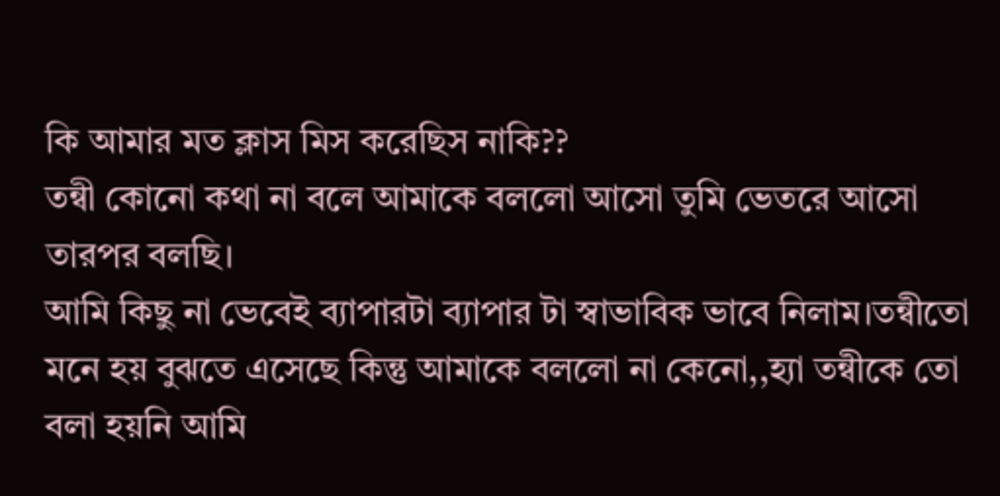কি আমার মত ক্লাস মিস করেছিস নাকি??
তন্বী কোনো কথা না বলে আমাকে বললো আসো তুমি ভেতরে আসো তারপর বলছি।
আমি কিছু না ভেবেই ব্যাপারটা ব্যাপার টা স্বাভাবিক ভাবে নিলাম।তন্বীতো মনে হয় বুঝতে এসেছে কিন্তু আমাকে বললো না কেনো,,হ্যা তন্বীকে তো বলা হয়নি আমি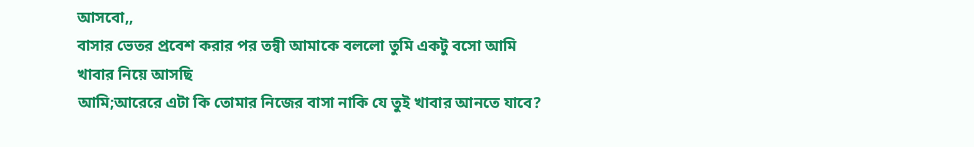আসবো,,
বাসার ভেতর প্রবেশ করার পর তন্বী আমাকে বললো তুমি একটু বসো আমি খাবার নিয়ে আসছি
আমি;আরেরে এটা কি তোমার নিজের বাসা নাকি যে তুই খাবার আনতে যাবে?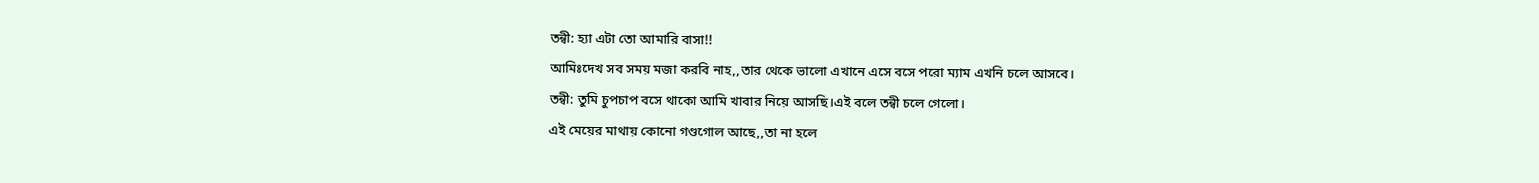তন্বী: হ্যা এটা তো আমারি বাসা!!
আমিঃদেখ সব সময় মজা করবি নাহ,,তার থেকে ভালো এখানে এসে বসে পরো ম্যাম এখনি চলে আসবে।
তন্বী: তুমি চুপচাপ বসে থাকো আমি খাবার নিয়ে আসছি।এই বলে তন্বী চলে গেলো।
এই মেয়ের মাথায় কোনো গণ্ডগোল আছে,,তা না হলে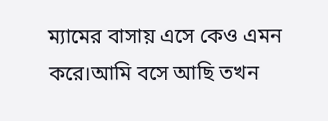ম্যামের বাসায় এসে কেও এমন করে।আমি বসে আছি তখন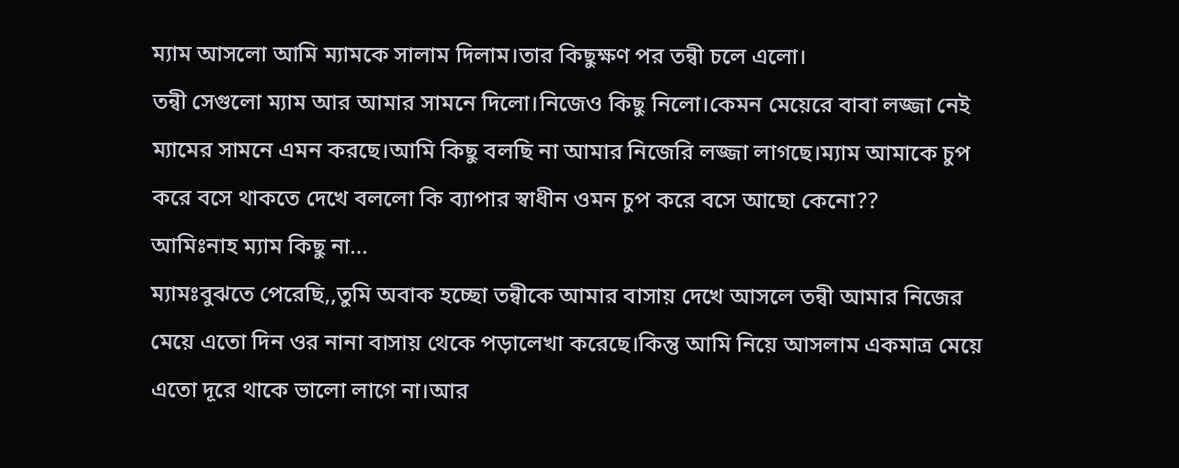ম্যাম আসলো আমি ম্যামকে সালাম দিলাম।তার কিছুক্ষণ পর তন্বী চলে এলো।
তন্বী সেগুলো ম্যাম আর আমার সামনে দিলো।নিজেও কিছু নিলো।কেমন মেয়েরে বাবা লজ্জা নেই ম্যামের সামনে এমন করছে।আমি কিছু বলছি না আমার নিজেরি লজ্জা লাগছে।ম্যাম আমাকে চুপ করে বসে থাকতে দেখে বললো কি ব্যাপার স্বাধীন ওমন চুপ করে বসে আছো কেনো??
আমিঃনাহ ম্যাম কিছু না...
ম্যামঃবুঝতে পেরেছি,,তুমি অবাক হচ্ছো তন্বীকে আমার বাসায় দেখে আসলে তন্বী আমার নিজের মেয়ে এতো দিন ওর নানা বাসায় থেকে পড়ালেখা করেছে।কিন্তু আমি নিয়ে আসলাম একমাত্র মেয়ে এতো দূরে থাকে ভালো লাগে না।আর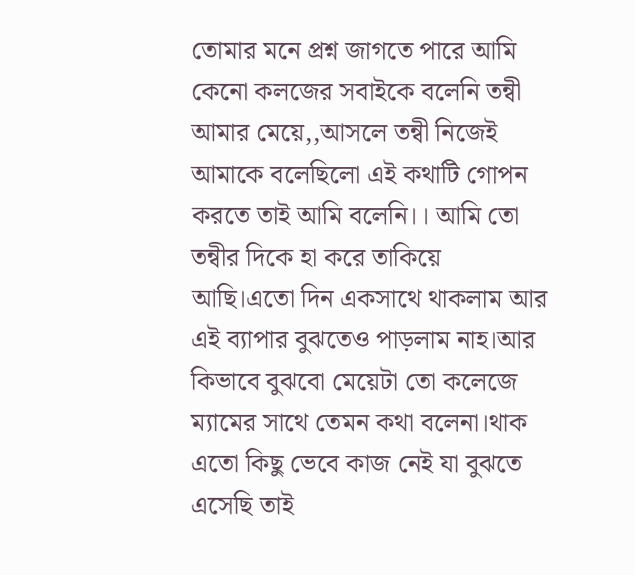তোমার মনে প্রশ্ন জাগতে পারে আমি কেনো কলজের সবাইকে বলেনি তন্বী আমার মেয়ে,,আসলে তন্বী নিজেই আমাকে বলেছিলো এই কথাটি গোপন করতে তাই আমি বলেনি।। আমি তো তন্বীর দিকে হা করে তাকিয়ে আছি।এতো দিন একসাথে থাকলাম আর এই ব্যাপার বুঝতেও পাড়লাম নাহ।আর কিভাবে বুঝবো মেয়েটা তো কলেজে ম্যামের সাথে তেমন কথা বলেনা।থাক এতো কিছু ভেবে কাজ নেই যা বুঝতে এসেছি তাই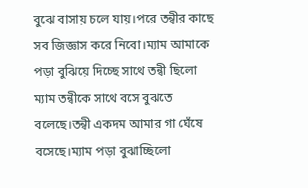বুঝে বাসায় চলে যায়।পরে তন্বীর কাছে সব জিজ্ঞাস করে নিবো।ম্যাম আমাকে পড়া বুঝিয়ে দিচ্ছে সাথে তন্বী ছিলো ম্যাম তন্বীকে সাথে বসে বুঝতে বলেছে।তন্বী একদম আমার গা ঘেঁষে বসেছে।ম্যাম পড়া বুঝাচ্ছিলো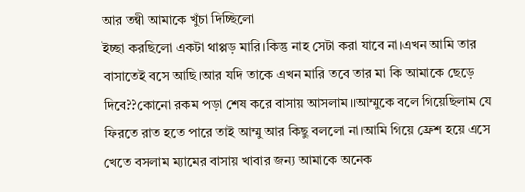আর তন্বী আমাকে খুঁচা দিচ্ছিলো
ইচ্ছা করছিলো একটা থাপ্পড় মারি।কিন্তু নাহ সেটা করা যাবে না।এখন আমি তার বাসাতেই বসে আছি।আর যদি তাকে এখন মারি তবে তার মা কি আমাকে ছেড়ে দিবে??কোনো রকম পড়া শেষ করে বাসায় আসলাম।।আম্মুকে বলে গিয়েছিলাম যে ফিরতে রাত হতে পারে তাই আম্মু আর কিছু বললো না।আমি গিয়ে ফ্রেশ হয়ে এসে খেতে বসলাম ম্যামের বাসায় খাবার জন্য আমাকে অনেক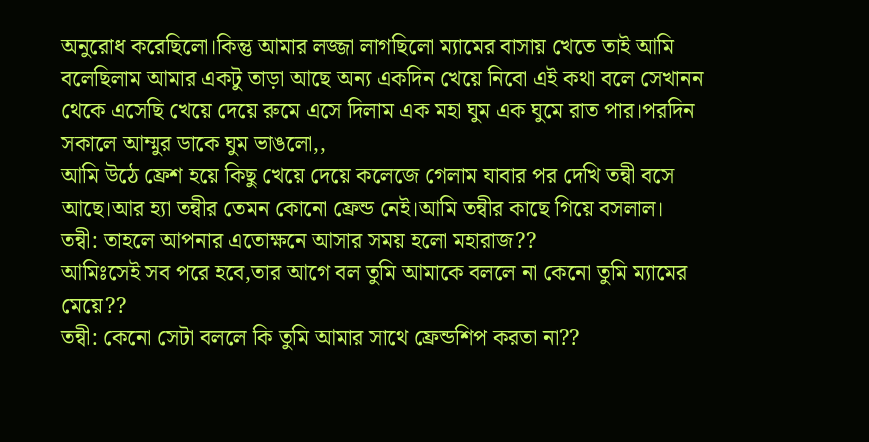অনুরোধ করেছিলো।কিন্তু আমার লজ্জা লাগছিলো ম্যামের বাসায় খেতে তাই আমি বলেছিলাম আমার একটু তাড়া আছে অন্য একদিন খেয়ে নিবো এই কথা বলে সেখানন থেকে এসেছি খেয়ে দেয়ে রুমে এসে দিলাম এক মহা ঘুম এক ঘুমে রাত পার।পরদিন সকালে আম্মুর ডাকে ঘুম ভাঙলো,,
আমি উঠে ফ্রেশ হয়ে কিছু খেয়ে দেয়ে কলেজে গেলাম যাবার পর দেখি তন্বী বসে আছে।আর হ্যা তন্বীর তেমন কোনো ফ্রেন্ড নেই।আমি তন্বীর কাছে গিয়ে বসলাল।
তন্বী: তাহলে আপনার এতোক্ষনে আসার সময় হলো মহারাজ??
আমিঃসেই সব পরে হবে,তার আগে বল তুমি আমাকে বললে না কেনো তুমি ম্যামের মেয়ে??
তন্বী: কেনো সেটা বললে কি তুমি আমার সাথে ফ্রেন্ডশিপ করতা না??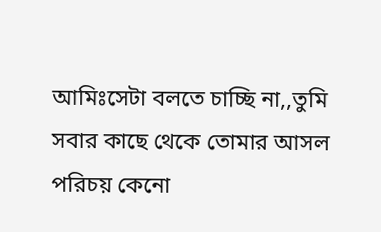আমিঃসেটা বলতে চাচ্ছি না,,তুমি সবার কাছে থেকে তোমার আসল পরিচয় কেনো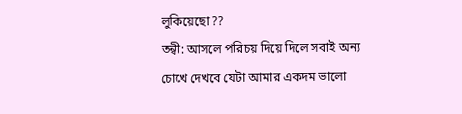লুকিয়েছো??
তন্বী: আসলে পরিচয় দিয়ে দিলে সবাই অন্য চোখে দেখবে যেটা আমার একদম ভালো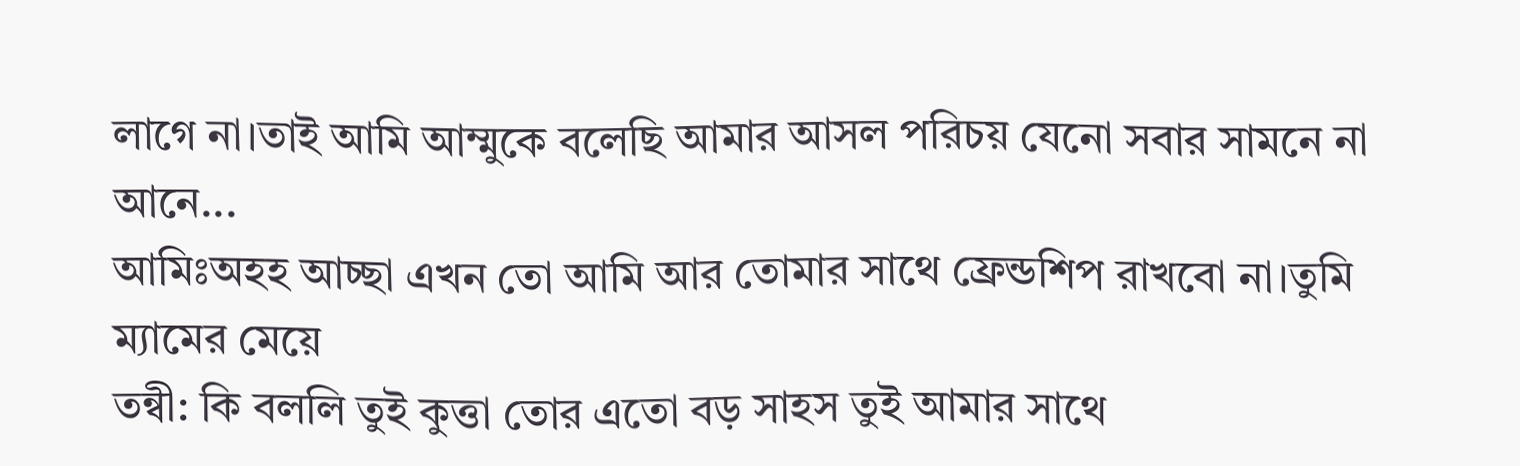লাগে না।তাই আমি আম্মুকে বলেছি আমার আসল পরিচয় যেনো সবার সামনে না আনে...
আমিঃঅহহ আচ্ছা এখন তো আমি আর তোমার সাথে ফ্রেন্ডশিপ রাখবো না।তুমি ম্যামের মেয়ে
তন্বী: কি বললি তুই কুত্তা তোর এতো বড় সাহস তুই আমার সাথে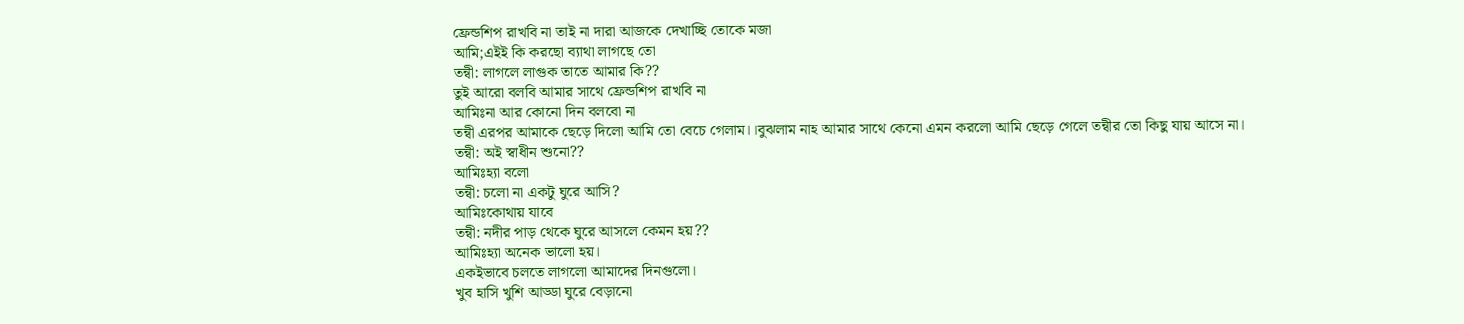ফ্রেন্ডশিপ রাখবি না তাই না দারা আজকে দেখাচ্ছি তোকে মজা
আমি;এইই কি করছো ব্যাথা লাগছে তো
তন্বী: লাগলে লাগুক তাতে আমার কি??
তুই আরো বলবি আমার সাথে ফ্রেন্ডশিপ রাখবি না
আমিঃনা আর কোনো দিন বলবো না
তন্বী এরপর আমাকে ছেড়ে দিলো আমি তো বেচে গেলাম।।বুঝলাম নাহ আমার সাথে কেনো এমন করলো আমি ছেড়ে গেলে তন্বীর তো কিছু যায় আসে না।
তন্বী: অই স্বাধীন শুনো??
আমিঃহ্যা বলো
তন্বী: চলো না একটু ঘুরে আসি?
আমিঃকোথায় যাবে
তন্বী: নদীর পাড় থেকে ঘুরে আসলে কেমন হয়??
আমিঃহ্যা অনেক ভালো হয়।
একইভাবে চলতে লাগলো আমাদের দিনগুলো।
খুব হাসি খুশি আড্ডা ঘুরে বেড়ানো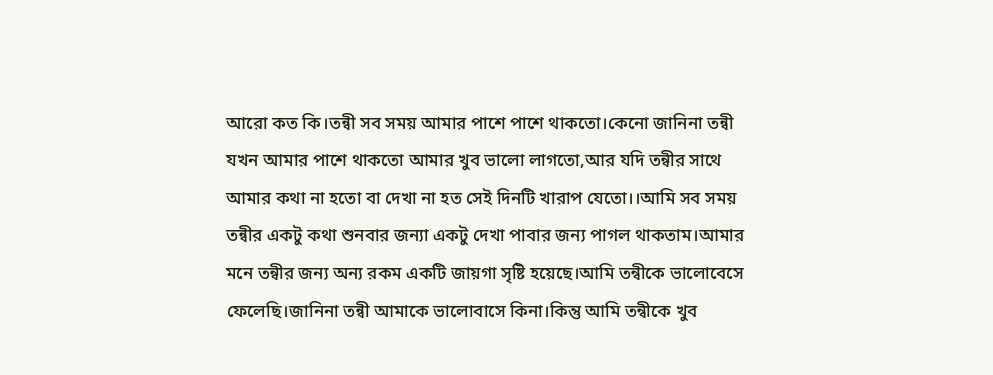আরো কত কি।তন্বী সব সময় আমার পাশে পাশে থাকতো।কেনো জানিনা তন্বী যখন আমার পাশে থাকতো আমার খুব ভালো লাগতো,আর যদি তন্বীর সাথে আমার কথা না হতো বা দেখা না হত সেই দিনটি খারাপ যেতো।।আমি সব সময় তন্বীর একটু কথা শুনবার জন্যা একটু দেখা পাবার জন্য পাগল থাকতাম।আমার মনে তন্বীর জন্য অন্য রকম একটি জায়গা সৃষ্টি হয়েছে।আমি তন্বীকে ভালোবেসে ফেলেছি।জানিনা তন্বী আমাকে ভালোবাসে কিনা।কিন্তু আমি তন্বীকে খুব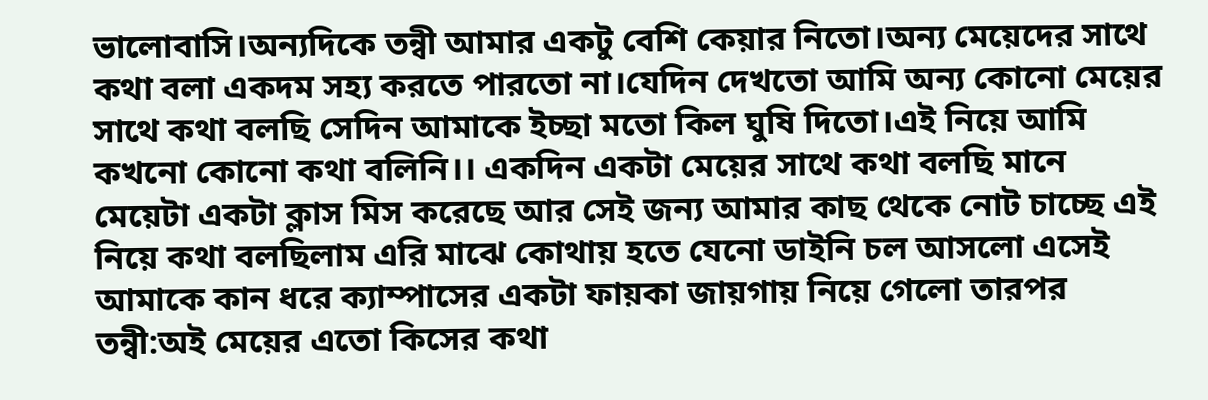ভালোবাসি।অন্যদিকে তন্বী আমার একটু বেশি কেয়ার নিতো।অন্য মেয়েদের সাথে কথা বলা একদম সহ্য করতে পারতো না।যেদিন দেখতো আমি অন্য কোনো মেয়ের সাথে কথা বলছি সেদিন আমাকে ইচ্ছা মতো কিল ঘুষি দিতো।এই নিয়ে আমি কখনো কোনো কথা বলিনি।। একদিন একটা মেয়ের সাথে কথা বলছি মানে মেয়েটা একটা ক্লাস মিস করেছে আর সেই জন্য আমার কাছ থেকে নোট চাচ্ছে এই নিয়ে কথা বলছিলাম এরি মাঝে কোথায় হতে যেনো ডাইনি চল আসলো এসেই আমাকে কান ধরে ক্যাম্পাসের একটা ফায়কা জায়গায় নিয়ে গেলো তারপর
তন্বী:অই মেয়ের এতো কিসের কথা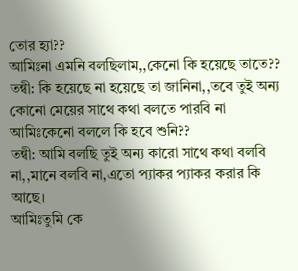তোর হ্যা??
আমিঃনা এমনি বলছিলাম,,কেনো কি হয়েছে তাতে??
তন্বী: কি হয়েছে না হয়েছে তা জানিনা,,তবে তুই অন্য কোনো মেয়ের সাথে কথা বলতে পারবি না
আমিঃকেনো বললে কি হবে শুনি??
তন্বী: আমি বলছি তুই অন্য কারো সাথে কথা বলবি না,,মানে বলবি না,এতো প্যাকর প্যাকর করার কি আছে।
আমিঃতুমি কে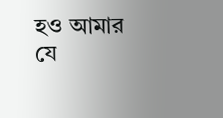হও আমার যে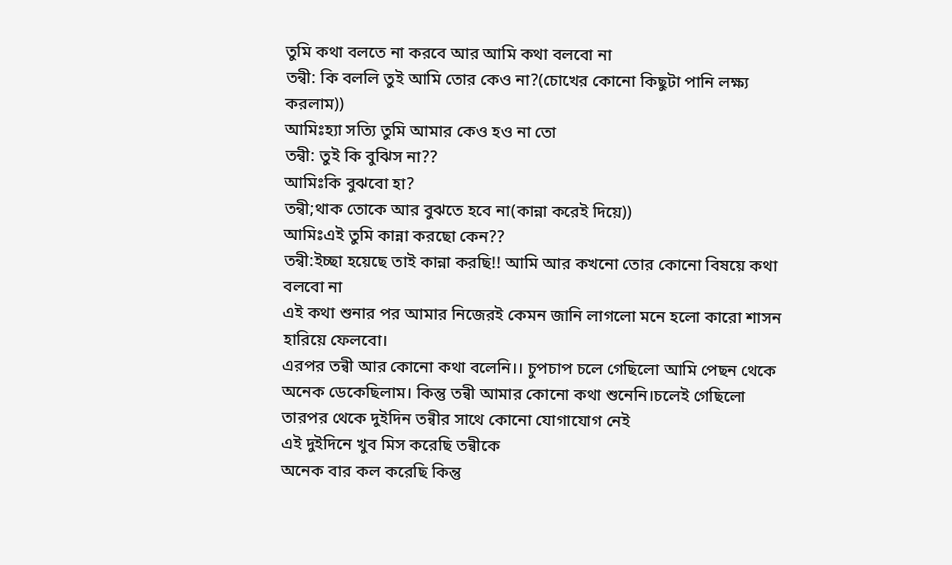তুমি কথা বলতে না করবে আর আমি কথা বলবো না
তন্বী: কি বললি তুই আমি তোর কেও না?(চোখের কোনো কিছুটা পানি লক্ষ্য করলাম))
আমিঃহ্যা সত্যি তুমি আমার কেও হও না তো
তন্বী: তুই কি বুঝিস না??
আমিঃকি বুঝবো হা?
তন্বী;থাক তোকে আর বুঝতে হবে না(কান্না করেই দিয়ে))
আমিঃএই তুমি কান্না করছো কেন??
তন্বী:ইচ্ছা হয়েছে তাই কান্না করছি!! আমি আর কখনো তোর কোনো বিষয়ে কথা বলবো না
এই কথা শুনার পর আমার নিজেরই কেমন জানি লাগলো মনে হলো কারো শাসন হারিয়ে ফেলবো।
এরপর তন্বী আর কোনো কথা বলেনি।। চুপচাপ চলে গেছিলো আমি পেছন থেকে অনেক ডেকেছিলাম। কিন্তু তন্বী আমার কোনো কথা শুনেনি।চলেই গেছিলো তারপর থেকে দুইদিন তন্বীর সাথে কোনো যোগাযোগ নেই
এই দুইদিনে খুব মিস করেছি তন্বীকে
অনেক বার কল করেছি কিন্তু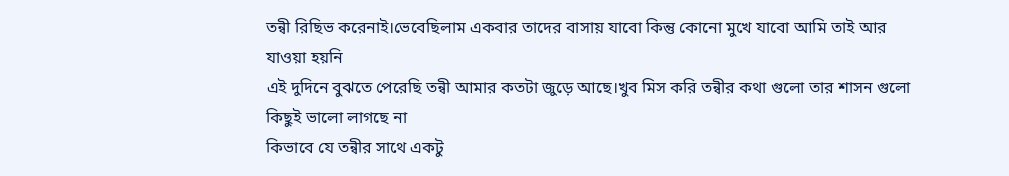তন্বী রিছিভ করেনাই।ভেবেছিলাম একবার তাদের বাসায় যাবো কিন্তু কোনো মুখে যাবো আমি তাই আর যাওয়া হয়নি
এই দুদিনে বুঝতে পেরেছি তন্বী আমার কতটা জুড়ে আছে।খুব মিস করি তন্বীর কথা গুলো তার শাসন গুলো
কিছুই ভালো লাগছে না
কিভাবে যে তন্বীর সাথে একটু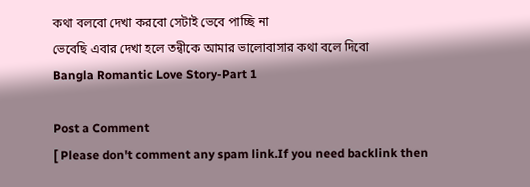কথা বলবো দেখা করবো সেটাই ভেবে পাচ্ছি না
ভেবেছি এবার দেখা হলে তন্বীকে আমার ভালোবাসার কথা বলে দিবো
Bangla Romantic Love Story-Part 1

Post a Comment
[ Please don't comment any spam link.If you need backlink then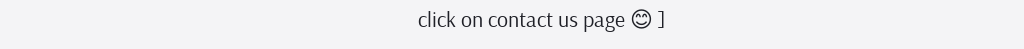click on contact us page 😊 ]